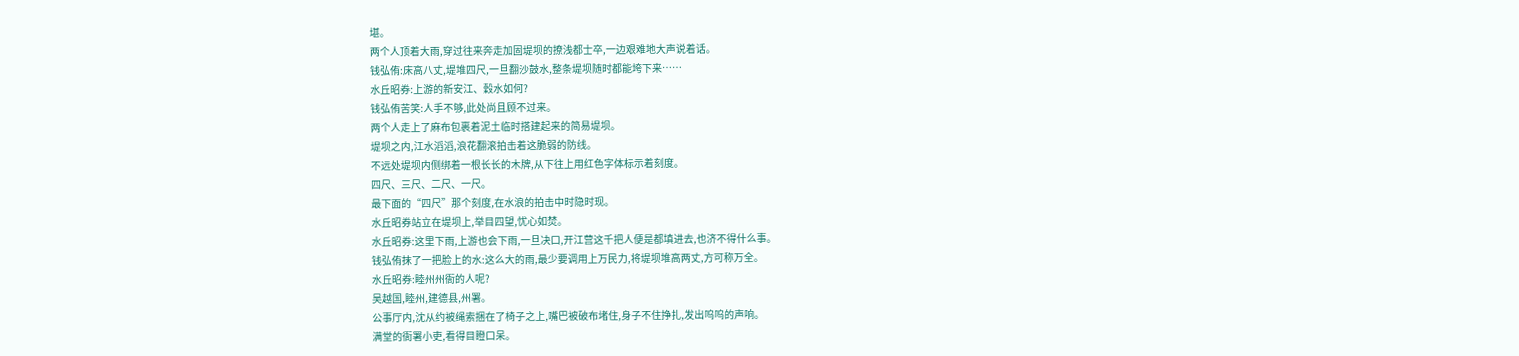堪。
两个人顶着大雨,穿过往来奔走加固堤坝的撩浅都士卒,一边艰难地大声说着话。
钱弘侑:床高八丈,堤堆四尺,一旦翻沙鼓水,整条堤坝随时都能垮下来……
水丘昭券:上游的新安江、穀水如何?
钱弘侑苦笑:人手不够,此处尚且顾不过来。
两个人走上了麻布包裹着泥土临时搭建起来的简易堤坝。
堤坝之内,江水滔滔,浪花翻滚拍击着这脆弱的防线。
不远处堤坝内侧绑着一根长长的木牌,从下往上用红色字体标示着刻度。
四尺、三尺、二尺、一尺。
最下面的“四尺”那个刻度,在水浪的拍击中时隐时现。
水丘昭券站立在堤坝上,举目四望,忧心如焚。
水丘昭券:这里下雨,上游也会下雨,一旦决口,开江营这千把人便是都填进去,也济不得什么事。
钱弘侑抹了一把脸上的水:这么大的雨,最少要调用上万民力,将堤坝堆高两丈,方可称万全。
水丘昭券:睦州州衙的人呢?
吴越国,睦州,建德县,州署。
公事厅内,沈从约被绳索捆在了椅子之上,嘴巴被破布堵住,身子不住挣扎,发出呜呜的声响。
满堂的衙署小吏,看得目瞪口呆。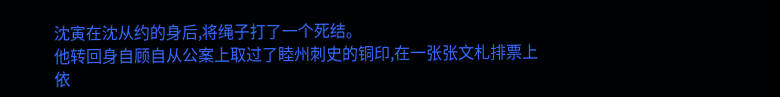沈寅在沈从约的身后,将绳子打了一个死结。
他转回身自顾自从公案上取过了睦州刺史的铜印,在一张张文札排票上依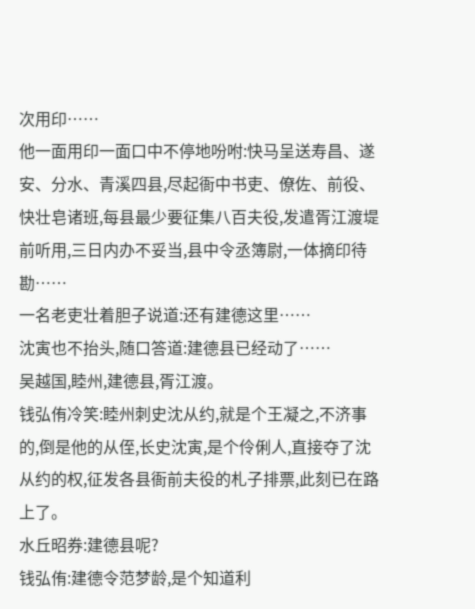次用印……
他一面用印一面口中不停地吩咐:快马呈送寿昌、遂安、分水、青溪四县,尽起衙中书吏、僚佐、前役、快壮皂诸班,每县最少要征集八百夫役,发遣胥江渡堤前听用,三日内办不妥当,县中令丞簿尉,一体摘印待勘……
一名老吏壮着胆子说道:还有建德这里……
沈寅也不抬头,随口答道:建德县已经动了……
吴越国,睦州,建德县,胥江渡。
钱弘侑冷笑:睦州刺史沈从约,就是个王凝之,不济事的,倒是他的从侄,长史沈寅,是个伶俐人,直接夺了沈从约的权,征发各县衙前夫役的札子排票,此刻已在路上了。
水丘昭券:建德县呢?
钱弘侑:建德令范梦龄,是个知道利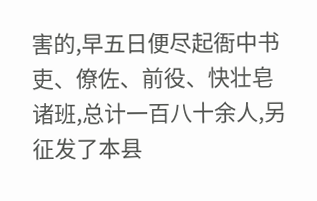害的,早五日便尽起衙中书吏、僚佐、前役、快壮皂诸班,总计一百八十余人,另征发了本县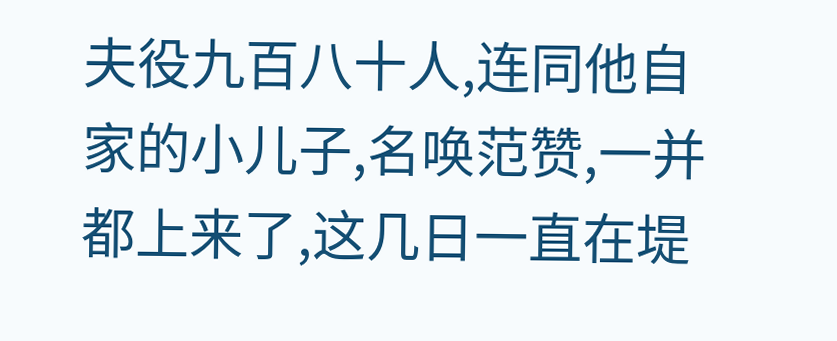夫役九百八十人,连同他自家的小儿子,名唤范赞,一并都上来了,这几日一直在堤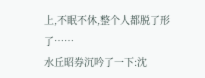上,不眠不休,整个人都脱了形了……
水丘昭券沉吟了一下:沈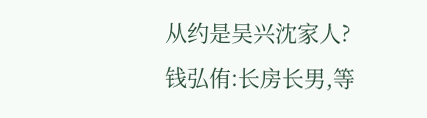从约是吴兴沈家人?
钱弘侑:长房长男,等